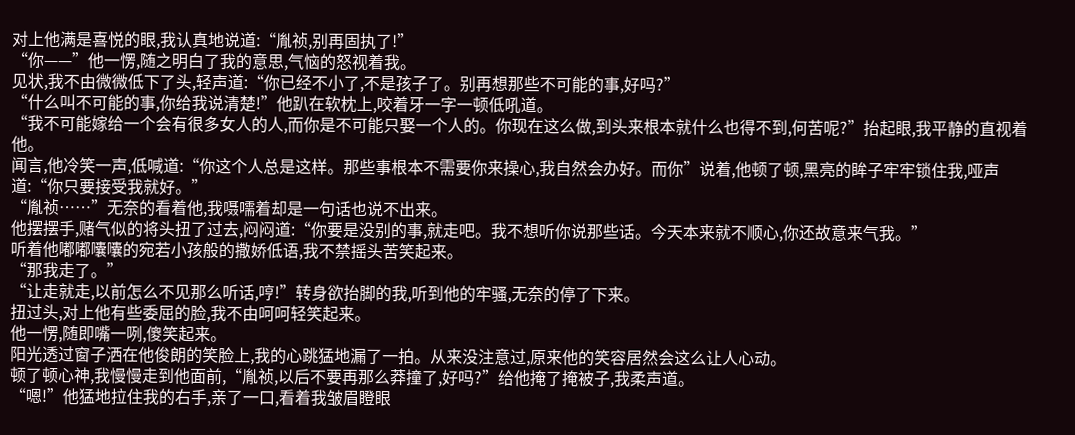对上他满是喜悦的眼,我认真地说道:“胤祯,别再固执了!”
“你——”他一愣,随之明白了我的意思,气恼的怒视着我。
见状,我不由微微低下了头,轻声道:“你已经不小了,不是孩子了。别再想那些不可能的事,好吗?”
“什么叫不可能的事,你给我说清楚!”他趴在软枕上,咬着牙一字一顿低吼道。
“我不可能嫁给一个会有很多女人的人,而你是不可能只娶一个人的。你现在这么做,到头来根本就什么也得不到,何苦呢?”抬起眼,我平静的直视着他。
闻言,他冷笑一声,低喊道:“你这个人总是这样。那些事根本不需要你来操心,我自然会办好。而你”说着,他顿了顿,黑亮的眸子牢牢锁住我,哑声道:“你只要接受我就好。”
“胤祯……”无奈的看着他,我嗫嚅着却是一句话也说不出来。
他摆摆手,赌气似的将头扭了过去,闷闷道:“你要是没别的事,就走吧。我不想听你说那些话。今天本来就不顺心,你还故意来气我。”
听着他嘟嘟囔囔的宛若小孩般的撒娇低语,我不禁摇头苦笑起来。
“那我走了。”
“让走就走,以前怎么不见那么听话,哼!”转身欲抬脚的我,听到他的牢骚,无奈的停了下来。
扭过头,对上他有些委屈的脸,我不由呵呵轻笑起来。
他一愣,随即嘴一咧,傻笑起来。
阳光透过窗子洒在他俊朗的笑脸上,我的心跳猛地漏了一拍。从来没注意过,原来他的笑容居然会这么让人心动。
顿了顿心神,我慢慢走到他面前,“胤祯,以后不要再那么莽撞了,好吗?”给他掩了掩被子,我柔声道。
“嗯!”他猛地拉住我的右手,亲了一口,看着我皱眉瞪眼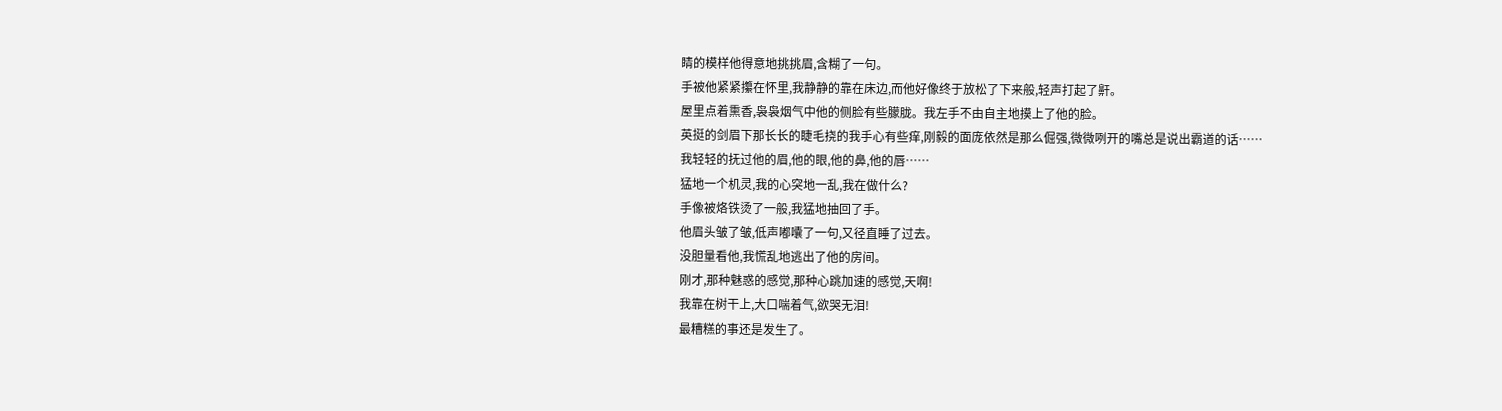睛的模样他得意地挑挑眉,含糊了一句。
手被他紧紧攥在怀里,我静静的靠在床边,而他好像终于放松了下来般,轻声打起了鼾。
屋里点着熏香,袅袅烟气中他的侧脸有些朦胧。我左手不由自主地摸上了他的脸。
英挺的剑眉下那长长的睫毛挠的我手心有些痒,刚毅的面庞依然是那么倔强,微微咧开的嘴总是说出霸道的话……
我轻轻的抚过他的眉,他的眼,他的鼻,他的唇……
猛地一个机灵,我的心突地一乱,我在做什么?
手像被烙铁烫了一般,我猛地抽回了手。
他眉头皱了皱,低声嘟囔了一句,又径直睡了过去。
没胆量看他,我慌乱地逃出了他的房间。
刚才,那种魅惑的感觉,那种心跳加速的感觉,天啊!
我靠在树干上,大口喘着气,欲哭无泪!
最糟糕的事还是发生了。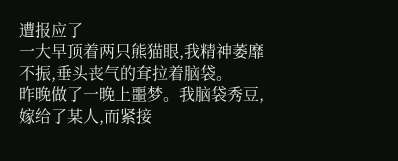遭报应了
一大早顶着两只熊猫眼,我精神萎靡不振,垂头丧气的耷拉着脑袋。
昨晚做了一晚上噩梦。我脑袋秀豆,嫁给了某人,而紧接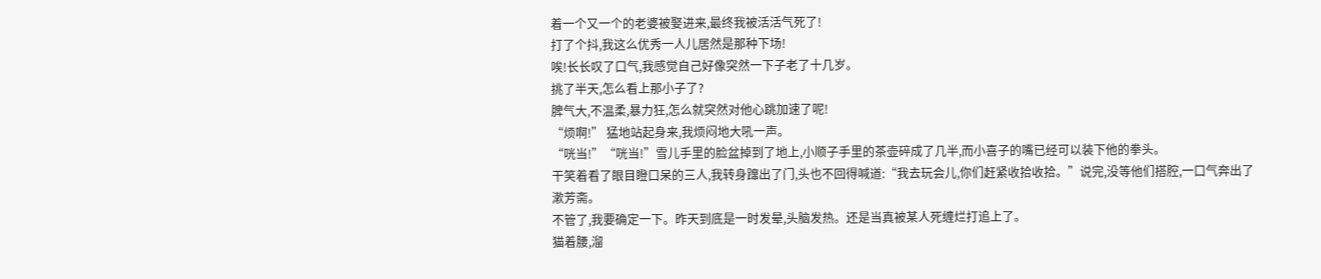着一个又一个的老婆被娶进来,最终我被活活气死了!
打了个抖,我这么优秀一人儿居然是那种下场!
唉!长长叹了口气,我感觉自己好像突然一下子老了十几岁。
挑了半天,怎么看上那小子了?
脾气大,不温柔,暴力狂,怎么就突然对他心跳加速了呢!
“烦啊!” 猛地站起身来,我烦闷地大吼一声。
“咣当!”“咣当!”雪儿手里的脸盆掉到了地上,小顺子手里的茶壶碎成了几半,而小喜子的嘴已经可以装下他的拳头。
干笑着看了眼目瞪口呆的三人,我转身蹿出了门,头也不回得喊道:“我去玩会儿,你们赶紧收拾收拾。”说完,没等他们搭腔,一口气奔出了漱芳斋。
不管了,我要确定一下。昨天到底是一时发晕,头脑发热。还是当真被某人死缠烂打追上了。
猫着腰,溜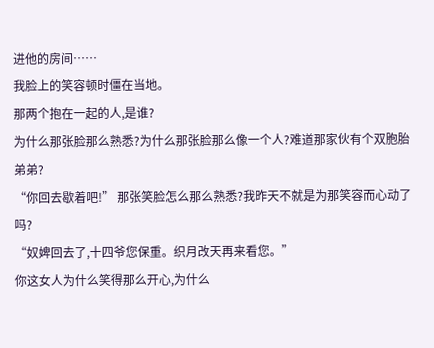进他的房间……
我脸上的笑容顿时僵在当地。
那两个抱在一起的人,是谁?
为什么那张脸那么熟悉?为什么那张脸那么像一个人?难道那家伙有个双胞胎弟弟?
“你回去歇着吧!” 那张笑脸怎么那么熟悉?我昨天不就是为那笑容而心动了吗?
“奴婢回去了,十四爷您保重。织月改天再来看您。”
你这女人为什么笑得那么开心,为什么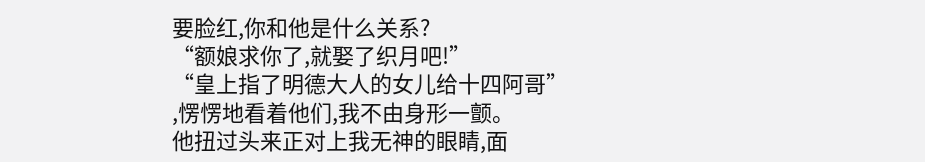要脸红,你和他是什么关系?
“额娘求你了,就娶了织月吧!”
“皇上指了明德大人的女儿给十四阿哥”
,愣愣地看着他们,我不由身形一颤。
他扭过头来正对上我无神的眼睛,面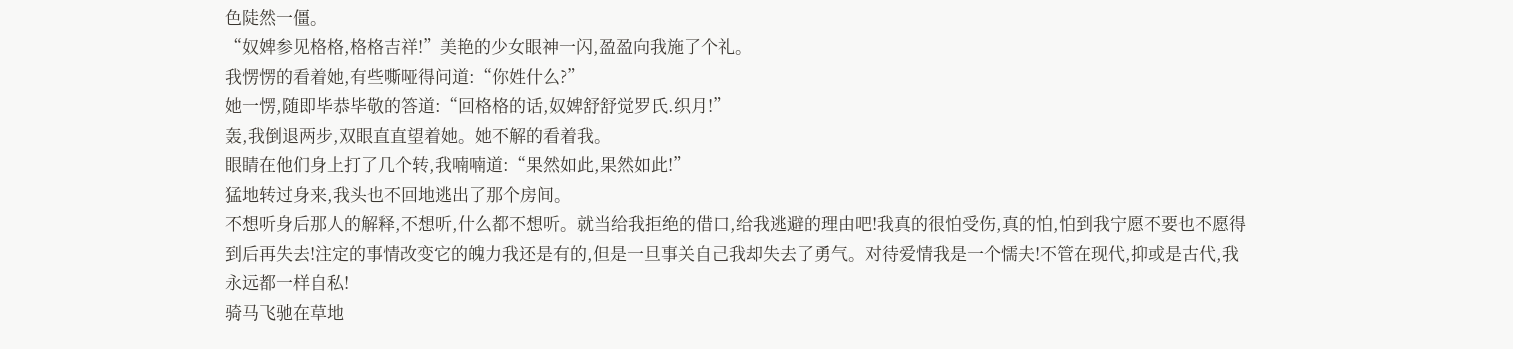色陡然一僵。
“奴婢参见格格,格格吉祥!”美艳的少女眼神一闪,盈盈向我施了个礼。
我愣愣的看着她,有些嘶哑得问道:“你姓什么?”
她一愣,随即毕恭毕敬的答道:“回格格的话,奴婢舒舒觉罗氏.织月!”
轰,我倒退两步,双眼直直望着她。她不解的看着我。
眼睛在他们身上打了几个转,我喃喃道:“果然如此,果然如此!”
猛地转过身来,我头也不回地逃出了那个房间。
不想听身后那人的解释,不想听,什么都不想听。就当给我拒绝的借口,给我逃避的理由吧!我真的很怕受伤,真的怕,怕到我宁愿不要也不愿得到后再失去!注定的事情改变它的魄力我还是有的,但是一旦事关自己我却失去了勇气。对待爱情我是一个懦夫!不管在现代,抑或是古代,我永远都一样自私!
骑马飞驰在草地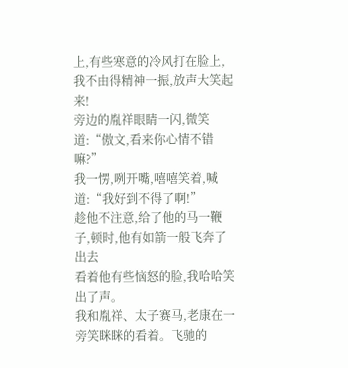上,有些寒意的冷风打在脸上,我不由得精神一振,放声大笑起来!
旁边的胤祥眼睛一闪,微笑道:“傲文,看来你心情不错嘛?”
我一愣,咧开嘴,嘻嘻笑着,喊道:“我好到不得了啊!”
趁他不注意,给了他的马一鞭子,顿时,他有如箭一般飞奔了出去
看着他有些恼怒的脸,我哈哈笑出了声。
我和胤祥、太子赛马,老康在一旁笑眯眯的看着。飞驰的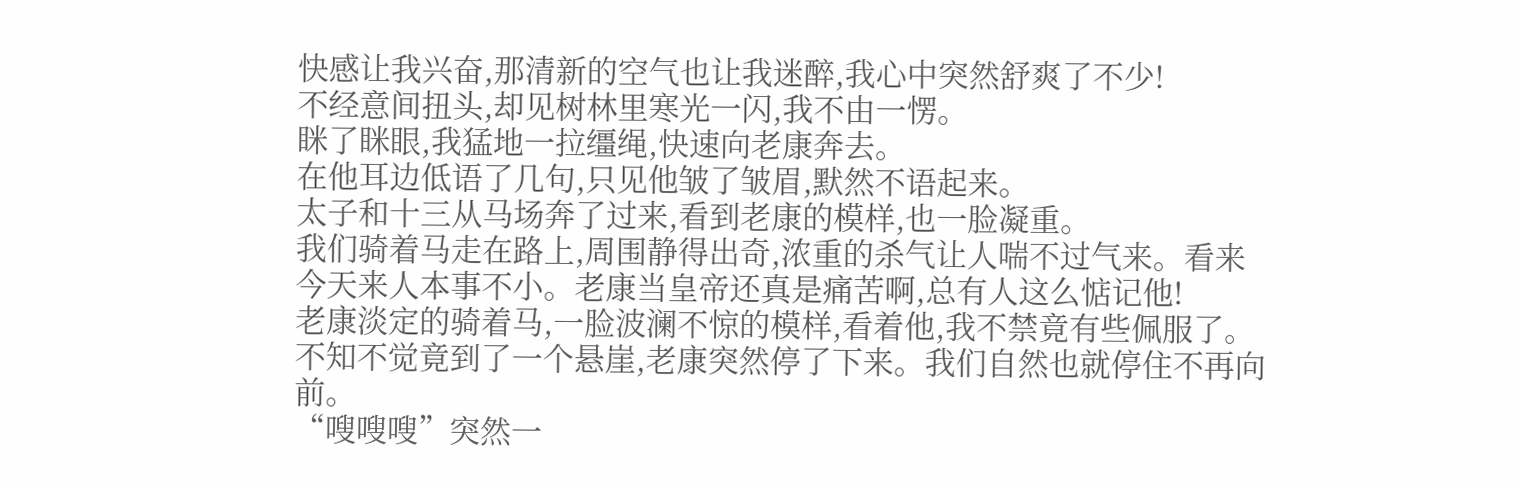快感让我兴奋,那清新的空气也让我迷醉,我心中突然舒爽了不少!
不经意间扭头,却见树林里寒光一闪,我不由一愣。
眯了眯眼,我猛地一拉缰绳,快速向老康奔去。
在他耳边低语了几句,只见他皱了皱眉,默然不语起来。
太子和十三从马场奔了过来,看到老康的模样,也一脸凝重。
我们骑着马走在路上,周围静得出奇,浓重的杀气让人喘不过气来。看来今天来人本事不小。老康当皇帝还真是痛苦啊,总有人这么惦记他!
老康淡定的骑着马,一脸波澜不惊的模样,看着他,我不禁竟有些佩服了。
不知不觉竟到了一个悬崖,老康突然停了下来。我们自然也就停住不再向前。
“嗖嗖嗖”突然一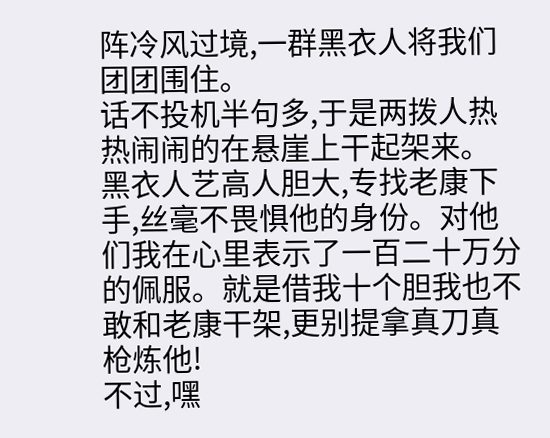阵冷风过境,一群黑衣人将我们团团围住。
话不投机半句多,于是两拨人热热闹闹的在悬崖上干起架来。
黑衣人艺高人胆大,专找老康下手,丝毫不畏惧他的身份。对他们我在心里表示了一百二十万分的佩服。就是借我十个胆我也不敢和老康干架,更别提拿真刀真枪炼他!
不过,嘿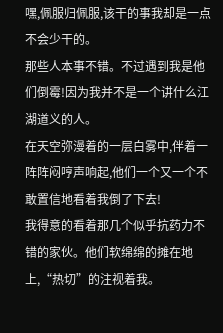嘿,佩服归佩服,该干的事我却是一点不会少干的。
那些人本事不错。不过遇到我是他们倒霉!因为我并不是一个讲什么江湖道义的人。
在天空弥漫着的一层白雾中,伴着一阵阵闷哼声响起,他们一个又一个不敢置信地看着我倒了下去!
我得意的看着那几个似乎抗药力不错的家伙。他们软绵绵的摊在地上,“热切”的注视着我。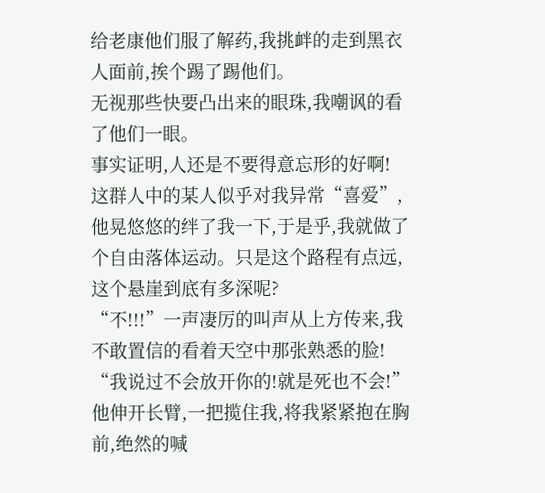给老康他们服了解药,我挑衅的走到黑衣人面前,挨个踢了踢他们。
无视那些快要凸出来的眼珠,我嘲讽的看了他们一眼。
事实证明,人还是不要得意忘形的好啊!
这群人中的某人似乎对我异常“喜爱”,他晃悠悠的绊了我一下,于是乎,我就做了个自由落体运动。只是这个路程有点远,这个悬崖到底有多深呢?
“不!!!”一声凄厉的叫声从上方传来,我不敢置信的看着天空中那张熟悉的脸!
“我说过不会放开你的!就是死也不会!”他伸开长臂,一把揽住我,将我紧紧抱在胸前,绝然的喊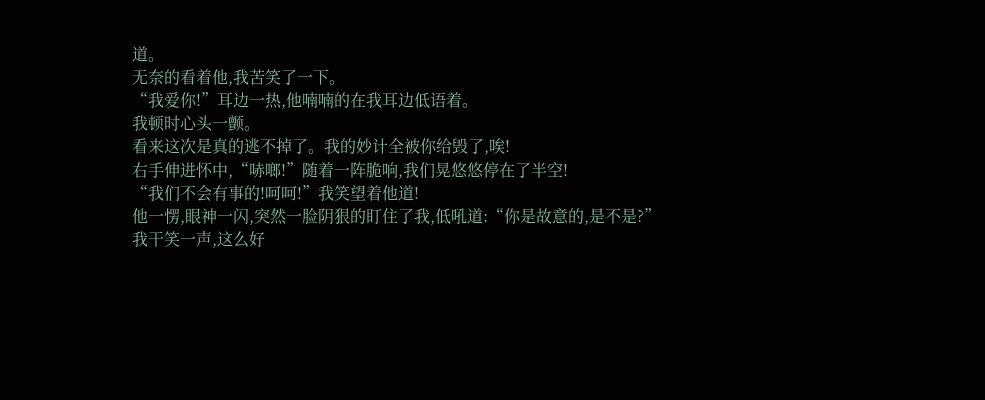道。
无奈的看着他,我苦笑了一下。
“我爱你!”耳边一热,他喃喃的在我耳边低语着。
我顿时心头一颤。
看来这次是真的逃不掉了。我的妙计全被你给毁了,唉!
右手伸进怀中,“哧啷!”随着一阵脆响,我们晃悠悠停在了半空!
“我们不会有事的!呵呵!”我笑望着他道!
他一愣,眼神一闪,突然一脸阴狠的盯住了我,低吼道:“你是故意的,是不是?”
我干笑一声,这么好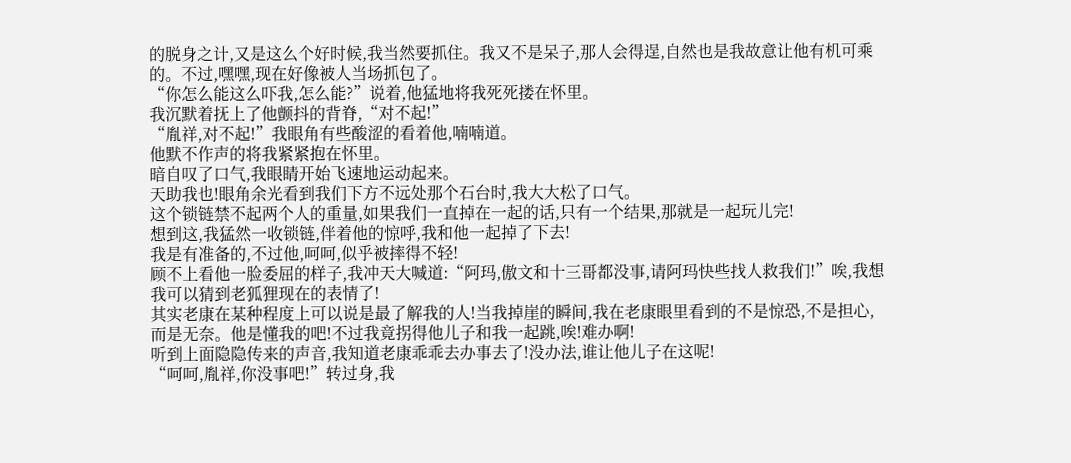的脱身之计,又是这么个好时候,我当然要抓住。我又不是呆子,那人会得逞,自然也是我故意让他有机可乘的。不过,嘿嘿,现在好像被人当场抓包了。
“你怎么能这么吓我,怎么能?”说着,他猛地将我死死搂在怀里。
我沉默着抚上了他颤抖的背脊,“对不起!”
“胤祥,对不起!”我眼角有些酸涩的看着他,喃喃道。
他默不作声的将我紧紧抱在怀里。
暗自叹了口气,我眼睛开始飞速地运动起来。
天助我也!眼角余光看到我们下方不远处那个石台时,我大大松了口气。
这个锁链禁不起两个人的重量,如果我们一直掉在一起的话,只有一个结果,那就是一起玩儿完!
想到这,我猛然一收锁链,伴着他的惊呼,我和他一起掉了下去!
我是有准备的,不过他,呵呵,似乎被摔得不轻!
顾不上看他一脸委屈的样子,我冲天大喊道:“阿玛,傲文和十三哥都没事,请阿玛快些找人救我们!”唉,我想我可以猜到老狐狸现在的表情了!
其实老康在某种程度上可以说是最了解我的人!当我掉崖的瞬间,我在老康眼里看到的不是惊恐,不是担心,而是无奈。他是懂我的吧!不过我竟拐得他儿子和我一起跳,唉!难办啊!
听到上面隐隐传来的声音,我知道老康乖乖去办事去了!没办法,谁让他儿子在这呢!
“呵呵,胤祥,你没事吧!”转过身,我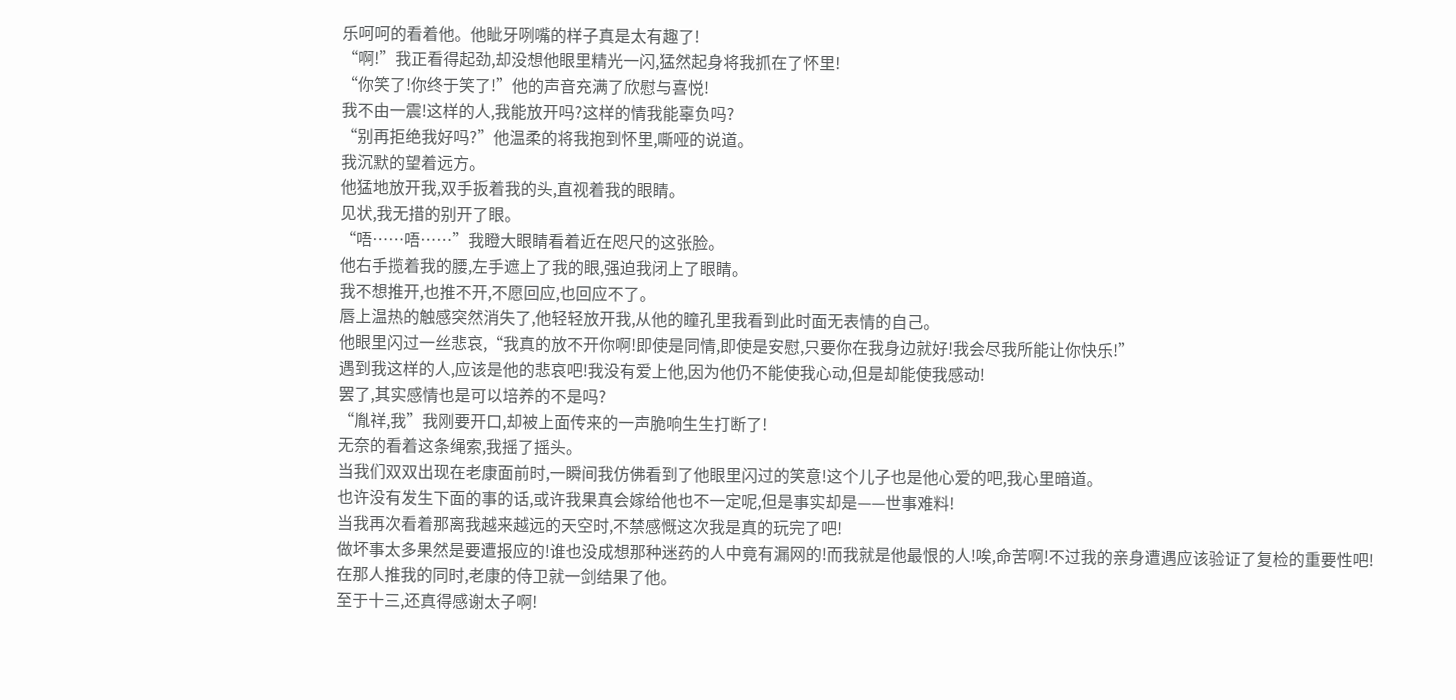乐呵呵的看着他。他眦牙咧嘴的样子真是太有趣了!
“啊!”我正看得起劲,却没想他眼里精光一闪,猛然起身将我抓在了怀里!
“你笑了!你终于笑了!”他的声音充满了欣慰与喜悦!
我不由一震!这样的人,我能放开吗?这样的情我能辜负吗?
“别再拒绝我好吗?”他温柔的将我抱到怀里,嘶哑的说道。
我沉默的望着远方。
他猛地放开我,双手扳着我的头,直视着我的眼睛。
见状,我无措的别开了眼。
“唔……唔……”我瞪大眼睛看着近在咫尺的这张脸。
他右手揽着我的腰,左手遮上了我的眼,强迫我闭上了眼睛。
我不想推开,也推不开,不愿回应,也回应不了。
唇上温热的触感突然消失了,他轻轻放开我,从他的瞳孔里我看到此时面无表情的自己。
他眼里闪过一丝悲哀,“我真的放不开你啊!即使是同情,即使是安慰,只要你在我身边就好!我会尽我所能让你快乐!”
遇到我这样的人,应该是他的悲哀吧!我没有爱上他,因为他仍不能使我心动,但是却能使我感动!
罢了,其实感情也是可以培养的不是吗?
“胤祥,我”我刚要开口,却被上面传来的一声脆响生生打断了!
无奈的看着这条绳索,我摇了摇头。
当我们双双出现在老康面前时,一瞬间我仿佛看到了他眼里闪过的笑意!这个儿子也是他心爱的吧,我心里暗道。
也许没有发生下面的事的话,或许我果真会嫁给他也不一定呢,但是事实却是——世事难料!
当我再次看着那离我越来越远的天空时,不禁感慨这次我是真的玩完了吧!
做坏事太多果然是要遭报应的!谁也没成想那种迷药的人中竟有漏网的!而我就是他最恨的人!唉,命苦啊!不过我的亲身遭遇应该验证了复检的重要性吧!
在那人推我的同时,老康的侍卫就一剑结果了他。
至于十三,还真得感谢太子啊!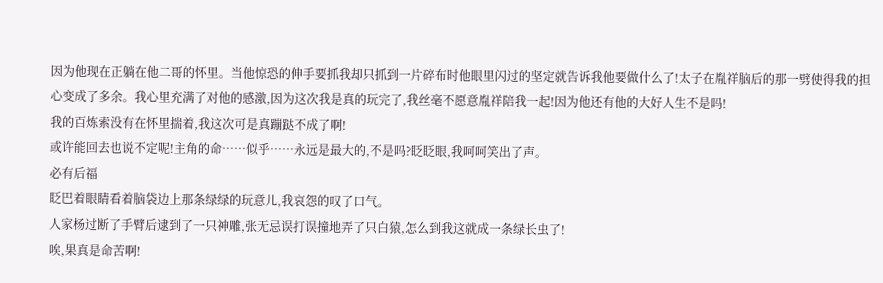因为他现在正躺在他二哥的怀里。当他惊恐的伸手要抓我却只抓到一片碎布时他眼里闪过的坚定就告诉我他要做什么了!太子在胤祥脑后的那一劈使得我的担心变成了多余。我心里充满了对他的感激,因为这次我是真的玩完了,我丝毫不愿意胤祥陪我一起!因为他还有他的大好人生不是吗!
我的百炼索没有在怀里揣着,我这次可是真蹦跶不成了啊!
或许能回去也说不定呢!主角的命……似乎……永远是最大的,不是吗?眨眨眼,我呵呵笑出了声。
必有后福
眨巴着眼睛看着脑袋边上那条绿绿的玩意儿,我哀怨的叹了口气。
人家杨过断了手臂后逮到了一只神雕,张无忌误打误撞地弄了只白猿,怎么到我这就成一条绿长虫了!
唉,果真是命苦啊!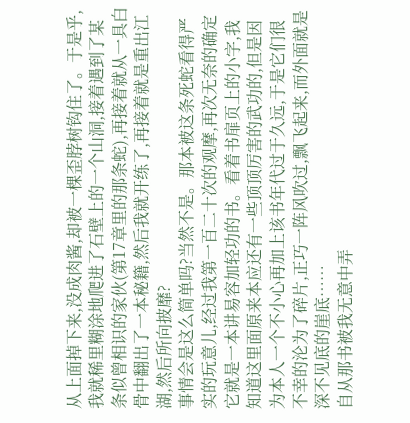从上面掉下来,没成肉酱,却被一棵歪脖树钩住了。于是乎,我就稀里糊涂地爬进了石壁上的一个山洞,接着遇到了某条似曾相识的家伙(第17章里的那条蛇),再接着就从一具白骨中翻出了一本秘籍,然后我就开练了,再接着就是重出江湖,然后所向披靡?
事情会是这么简单吗?当然不是。那本被这条死蛇看得严实的玩意儿,经过我第一百二十次的观摩,再次无奈的确定它就是一本讲易容加轻功的书。看着书扉页上的小字,我知道这里面原来本应还有一些顶顶厉害的武功的,但是因为本人一个不小心再加上该书年代过于久远,于是它们很不幸的沦为了碎片,正巧一阵风吹过,飘飞起来,而外面就是深不见底的崖底……
自从那书被我无意中弄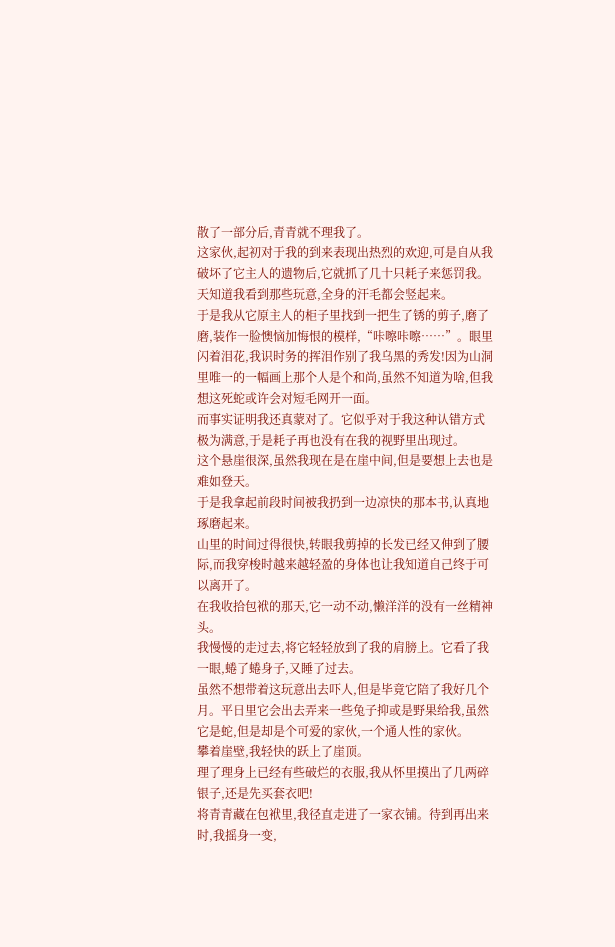散了一部分后,青青就不理我了。
这家伙,起初对于我的到来表现出热烈的欢迎,可是自从我破坏了它主人的遗物后,它就抓了几十只耗子来惩罚我。
天知道我看到那些玩意,全身的汗毛都会竖起来。
于是我从它原主人的柜子里找到一把生了锈的剪子,磨了磨,装作一脸懊恼加悔恨的模样,“咔嚓咔嚓……”。眼里闪着泪花,我识时务的挥泪作别了我乌黑的秀发!因为山洞里唯一的一幅画上那个人是个和尚,虽然不知道为啥,但我想这死蛇或许会对短毛网开一面。
而事实证明我还真蒙对了。它似乎对于我这种认错方式极为满意,于是耗子再也没有在我的视野里出现过。
这个悬崖很深,虽然我现在是在崖中间,但是要想上去也是难如登天。
于是我拿起前段时间被我扔到一边凉快的那本书,认真地琢磨起来。
山里的时间过得很快,转眼我剪掉的长发已经又伸到了腰际,而我穿梭时越来越轻盈的身体也让我知道自己终于可以离开了。
在我收拾包袱的那天,它一动不动,懒洋洋的没有一丝精神头。
我慢慢的走过去,将它轻轻放到了我的肩膀上。它看了我一眼,蜷了蜷身子,又睡了过去。
虽然不想带着这玩意出去吓人,但是毕竟它陪了我好几个月。平日里它会出去弄来一些兔子抑或是野果给我,虽然它是蛇,但是却是个可爱的家伙,一个通人性的家伙。
攀着崖壁,我轻快的跃上了崖顶。
理了理身上已经有些破烂的衣服,我从怀里摸出了几两碎银子,还是先买套衣吧!
将青青藏在包袱里,我径直走进了一家衣铺。待到再出来时,我摇身一变,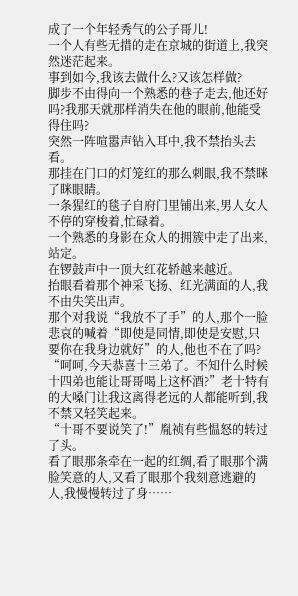成了一个年轻秀气的公子哥儿!
一个人有些无措的走在京城的街道上,我突然迷茫起来。
事到如今,我该去做什么?又该怎样做?
脚步不由得向一个熟悉的巷子走去,他还好吗?我那天就那样消失在他的眼前,他能受得住吗?
突然一阵喧嚣声钻入耳中,我不禁抬头去看。
那挂在门口的灯笼红的那么刺眼,我不禁眯了眯眼睛。
一条猩红的毯子自府门里铺出来,男人女人不停的穿梭着,忙碌着。
一个熟悉的身影在众人的拥簇中走了出来,站定。
在锣鼓声中一顶大红花轿越来越近。
抬眼看着那个神采飞扬、红光满面的人,我不由失笑出声。
那个对我说“我放不了手”的人,那个一脸悲哀的喊着“即使是同情,即使是安慰,只要你在我身边就好”的人,他也不在了吗?
“呵呵,今天恭喜十三弟了。不知什么时候十四弟也能让哥哥喝上这杯酒?”老十特有的大嗓门让我这离得老远的人都能听到,我不禁又轻笑起来。
“十哥不要说笑了!”胤祯有些愠怒的转过了头。
看了眼那条牵在一起的红绸,看了眼那个满脸笑意的人,又看了眼那个我刻意逃避的人,我慢慢转过了身……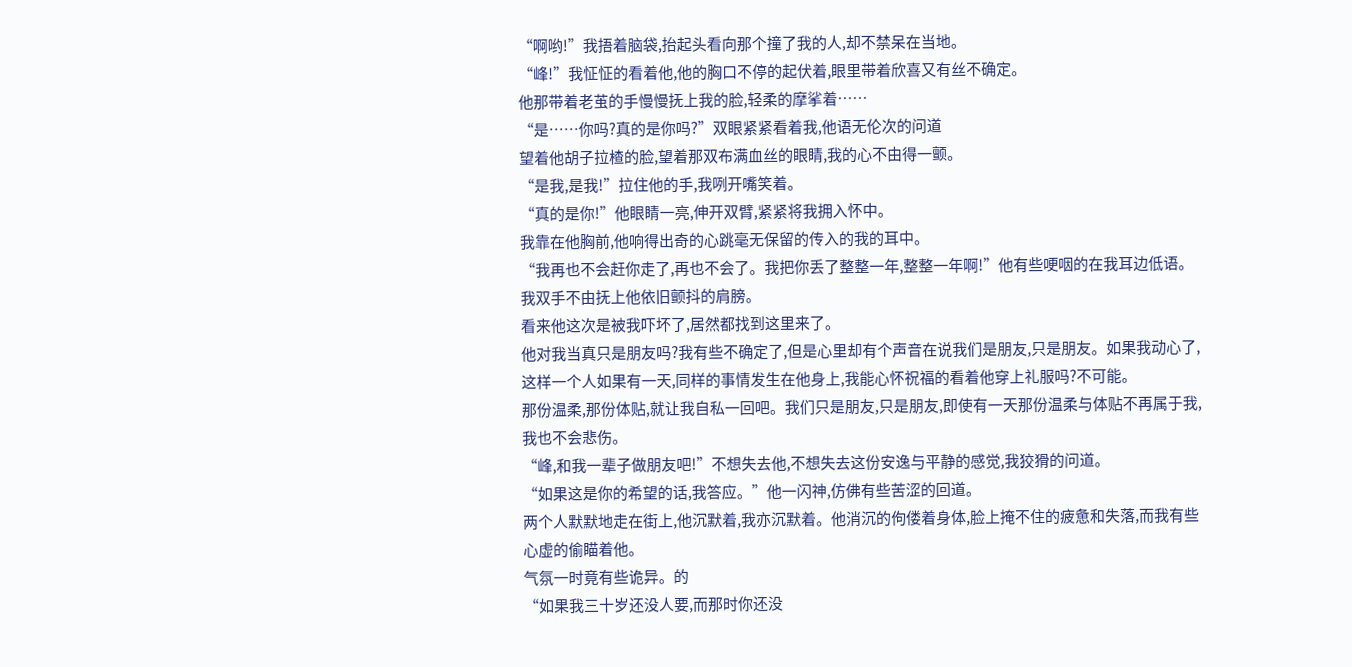“啊哟!”我捂着脑袋,抬起头看向那个撞了我的人,却不禁呆在当地。
“峰!”我怔怔的看着他,他的胸口不停的起伏着,眼里带着欣喜又有丝不确定。
他那带着老茧的手慢慢抚上我的脸,轻柔的摩挲着……
“是……你吗?真的是你吗?”双眼紧紧看着我,他语无伦次的问道
望着他胡子拉楂的脸,望着那双布满血丝的眼睛,我的心不由得一颤。
“是我,是我!”拉住他的手,我咧开嘴笑着。
“真的是你!”他眼睛一亮,伸开双臂,紧紧将我拥入怀中。
我靠在他胸前,他响得出奇的心跳毫无保留的传入的我的耳中。
“我再也不会赶你走了,再也不会了。我把你丢了整整一年,整整一年啊!”他有些哽咽的在我耳边低语。
我双手不由抚上他依旧颤抖的肩膀。
看来他这次是被我吓坏了,居然都找到这里来了。
他对我当真只是朋友吗?我有些不确定了,但是心里却有个声音在说我们是朋友,只是朋友。如果我动心了,这样一个人如果有一天,同样的事情发生在他身上,我能心怀祝福的看着他穿上礼服吗?不可能。
那份温柔,那份体贴,就让我自私一回吧。我们只是朋友,只是朋友,即使有一天那份温柔与体贴不再属于我,我也不会悲伤。
“峰,和我一辈子做朋友吧!”不想失去他,不想失去这份安逸与平静的感觉,我狡猾的问道。
“如果这是你的希望的话,我答应。”他一闪神,仿佛有些苦涩的回道。
两个人默默地走在街上,他沉默着,我亦沉默着。他消沉的佝偻着身体,脸上掩不住的疲惫和失落,而我有些心虚的偷瞄着他。
气氛一时竟有些诡异。的
“如果我三十岁还没人要,而那时你还没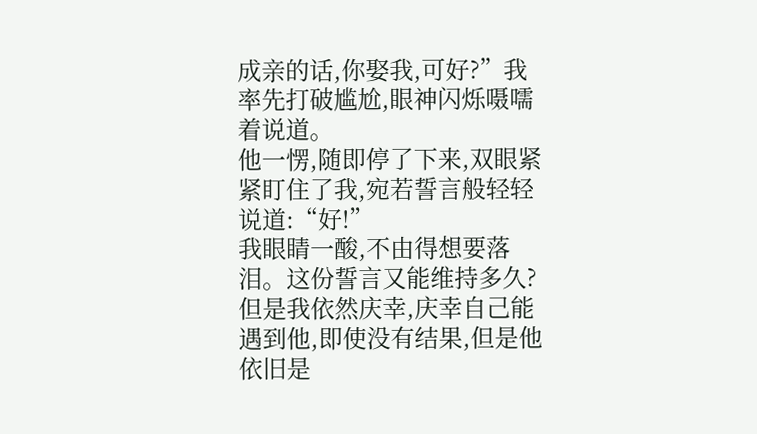成亲的话,你娶我,可好?”我率先打破尴尬,眼神闪烁嗫嚅着说道。
他一愣,随即停了下来,双眼紧紧盯住了我,宛若誓言般轻轻说道:“好!”
我眼睛一酸,不由得想要落泪。这份誓言又能维持多久?但是我依然庆幸,庆幸自己能遇到他,即使没有结果,但是他依旧是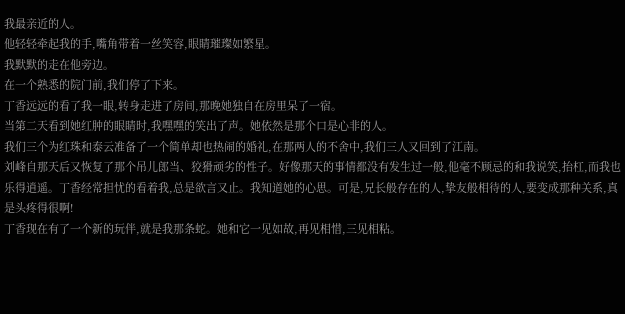我最亲近的人。
他轻轻牵起我的手,嘴角带着一丝笑容,眼睛璀璨如繁星。
我默默的走在他旁边。
在一个熟悉的院门前,我们停了下来。
丁香远远的看了我一眼,转身走进了房间,那晚她独自在房里呆了一宿。
当第二天看到她红肿的眼睛时,我嘿嘿的笑出了声。她依然是那个口是心非的人。
我们三个为红珠和泰云准备了一个简单却也热闹的婚礼,在那两人的不舍中,我们三人又回到了江南。
刘峰自那天后又恢复了那个吊儿郎当、狡猾顽劣的性子。好像那天的事情都没有发生过一般,他毫不顾忌的和我说笑,抬杠,而我也乐得逍遥。丁香经常担忧的看着我,总是欲言又止。我知道她的心思。可是,兄长般存在的人,挚友般相待的人,要变成那种关系,真是头疼得很啊!
丁香现在有了一个新的玩伴,就是我那条蛇。她和它一见如故,再见相惜,三见相粘。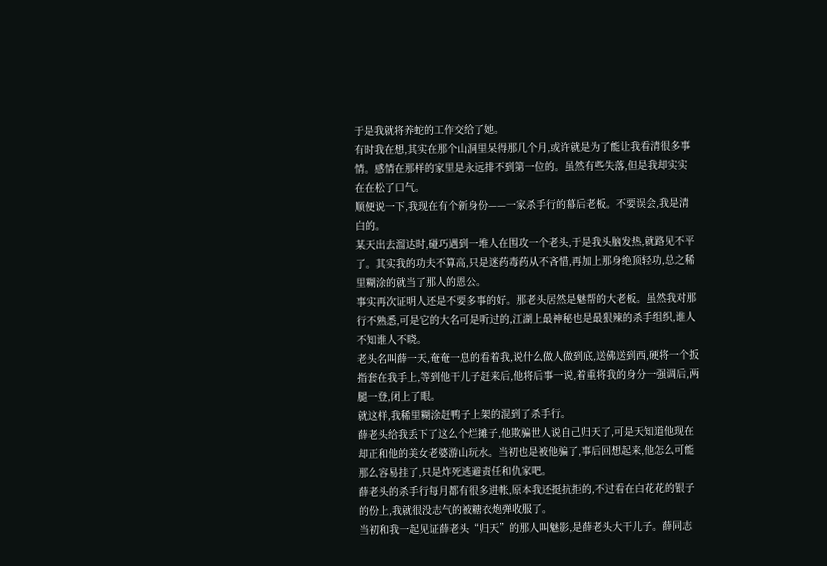于是我就将养蛇的工作交给了她。
有时我在想,其实在那个山洞里呆得那几个月,或许就是为了能让我看清很多事情。感情在那样的家里是永远排不到第一位的。虽然有些失落,但是我却实实在在松了口气。
顺便说一下,我现在有个新身份——一家杀手行的幕后老板。不要误会,我是清白的。
某天出去溜达时,碰巧遇到一堆人在围攻一个老头,于是我头脑发热,就路见不平了。其实我的功夫不算高,只是迷药毒药从不吝惜,再加上那身绝顶轻功,总之稀里糊涂的就当了那人的恩公。
事实再次证明人还是不要多事的好。那老头居然是魅帮的大老板。虽然我对那行不熟悉,可是它的大名可是听过的,江湖上最神秘也是最狠辣的杀手组织,谁人不知谁人不晓。
老头名叫薛一天,奄奄一息的看着我,说什么做人做到底,送佛送到西,硬将一个扳指套在我手上,等到他干儿子赶来后,他将后事一说,着重将我的身分一强调后,两腿一登,闭上了眼。
就这样,我稀里糊涂赶鸭子上架的混到了杀手行。
薛老头给我丢下了这么个烂摊子,他欺骗世人说自己归天了,可是天知道他现在却正和他的美女老婆游山玩水。当初也是被他骗了,事后回想起来,他怎么可能那么容易挂了,只是炸死逃避责任和仇家吧。
薛老头的杀手行每月都有很多进帐,原本我还挺抗拒的,不过看在白花花的银子的份上,我就很没志气的被糖衣炮弹收服了。
当初和我一起见证薛老头“归天”的那人叫魅影,是薛老头大干儿子。薛同志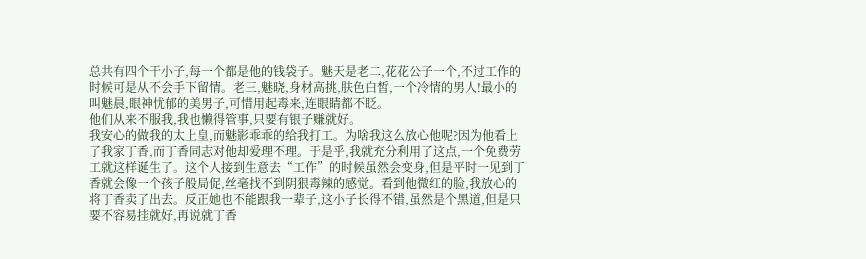总共有四个干小子,每一个都是他的钱袋子。魅天是老二,花花公子一个,不过工作的时候可是从不会手下留情。老三,魅晓,身材高挑,肤色白皙,一个冷情的男人!最小的叫魅晨,眼神忧郁的美男子,可惜用起毒来,连眼睛都不眨。
他们从来不服我,我也懒得管事,只要有银子赚就好。
我安心的做我的太上皇,而魅影乖乖的给我打工。为啥我这么放心他呢?因为他看上了我家丁香,而丁香同志对他却爱理不理。于是乎,我就充分利用了这点,一个免费劳工就这样诞生了。这个人接到生意去“工作”的时候虽然会变身,但是平时一见到丁香就会像一个孩子般局促,丝毫找不到阴狠毒辣的感觉。看到他微红的脸,我放心的将丁香卖了出去。反正她也不能跟我一辈子,这小子长得不错,虽然是个黑道,但是只要不容易挂就好,再说就丁香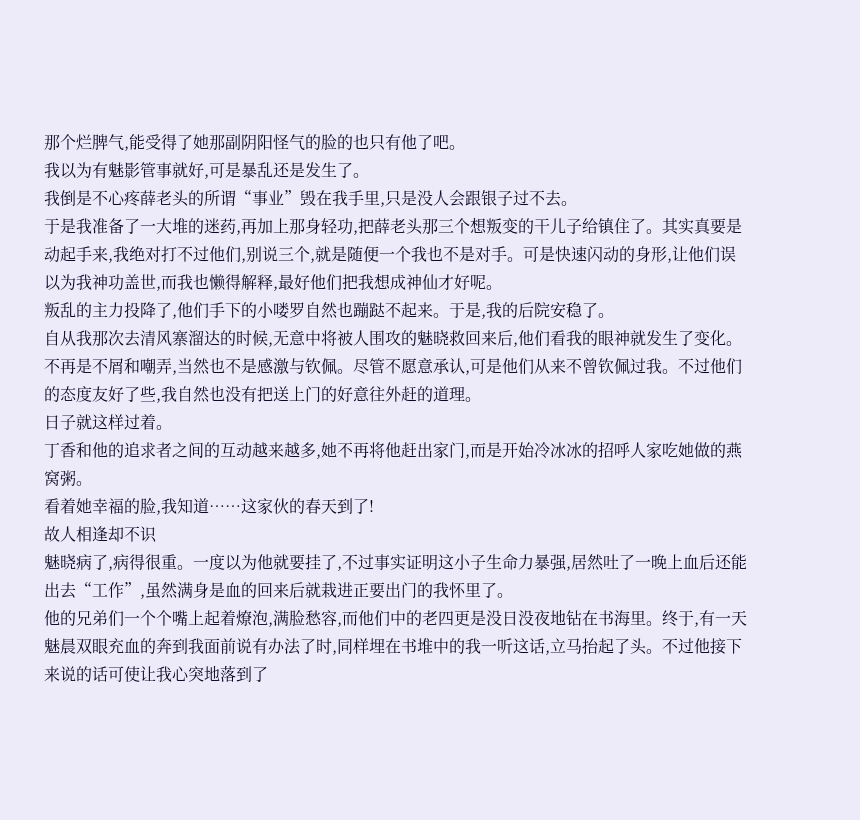那个烂脾气,能受得了她那副阴阳怪气的脸的也只有他了吧。
我以为有魅影管事就好,可是暴乱还是发生了。
我倒是不心疼薛老头的所谓“事业”毁在我手里,只是没人会跟银子过不去。
于是我准备了一大堆的迷药,再加上那身轻功,把薛老头那三个想叛变的干儿子给镇住了。其实真要是动起手来,我绝对打不过他们,别说三个,就是随便一个我也不是对手。可是快速闪动的身形,让他们误以为我神功盖世,而我也懒得解释,最好他们把我想成神仙才好呢。
叛乱的主力投降了,他们手下的小喽罗自然也蹦跶不起来。于是,我的后院安稳了。
自从我那次去清风寨溜达的时候,无意中将被人围攻的魅晓救回来后,他们看我的眼神就发生了变化。不再是不屑和嘲弄,当然也不是感激与钦佩。尽管不愿意承认,可是他们从来不曾钦佩过我。不过他们的态度友好了些,我自然也没有把送上门的好意往外赶的道理。
日子就这样过着。
丁香和他的追求者之间的互动越来越多,她不再将他赶出家门,而是开始冷冰冰的招呼人家吃她做的燕窝粥。
看着她幸福的脸,我知道……这家伙的春天到了!
故人相逢却不识
魅晓病了,病得很重。一度以为他就要挂了,不过事实证明这小子生命力暴强,居然吐了一晚上血后还能出去“工作”,虽然满身是血的回来后就栽进正要出门的我怀里了。
他的兄弟们一个个嘴上起着燎泡,满脸愁容,而他们中的老四更是没日没夜地钻在书海里。终于,有一天魅晨双眼充血的奔到我面前说有办法了时,同样埋在书堆中的我一听这话,立马抬起了头。不过他接下来说的话可使让我心突地落到了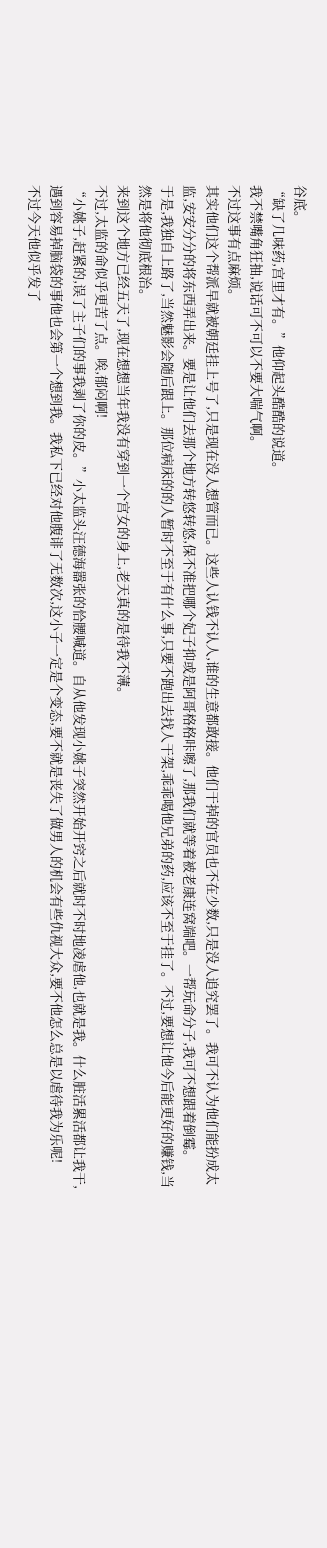谷底。
“缺了几味药,宫里才有。”他仰起头酷酷的说道。
我不禁嘴角狂抽,说话可不可以不要大喘气啊。
不过这事有点麻烦。
其实他们这个帮派早就被朝廷挂上号了,只是现在没人想管而已。这些人认钱不认人,谁的生意都敢接。他们干掉的官员也不在少数,只是没人追究罢了。我可不认为他们能扮成太监,安安分分的将东西弄出来。要是让他们去那个地方转悠转悠,保不准把哪个妃子抑或是阿哥格格咔嚓了,那我们就等着被老康连窝端吧。一帮玩命分子,我可不想跟着倒霉。
于是,我独自上路了,当然魅影会随后跟上。那位病床的的人暂时不至于有什么事,只要不跑出去找人干架,乖乖喝他兄弟的药,应该不至于挂了。不过,要想让他今后能更好的赚钱,当然是将他彻底根治。
来到这个地方已经五天了,现在想想当年我没有穿到一个宫女的身上,老天真的是待我不薄。
不过,太监的命似乎更苦了点。唉,郁闷啊!
“小姚子,赶紧的,误了主子们的事我剥了你的皮。”小太监头汪德海嚣张的恰腰喊道。自从他发现小姚子突然开始开窍之后就时不时地凌虐他,也就是我。什么脏活累活都让我干,遇到容易掉脑袋的事他也会第一个想到我。我私下已经对他腹诽了无数次,这小子一定是个变态,要不就是丧失了做男人的机会有些仇视大众,要不他怎么总是以虐待我为乐呢!
不过今天他似乎发了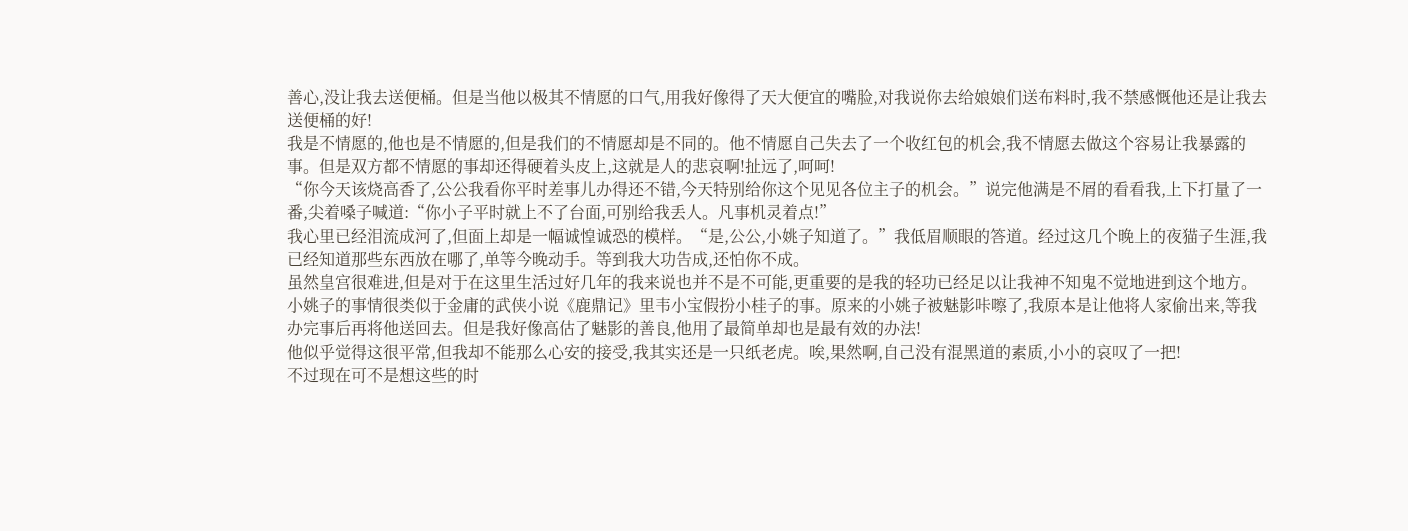善心,没让我去送便桶。但是当他以极其不情愿的口气,用我好像得了天大便宜的嘴脸,对我说你去给娘娘们送布料时,我不禁感慨他还是让我去送便桶的好!
我是不情愿的,他也是不情愿的,但是我们的不情愿却是不同的。他不情愿自己失去了一个收红包的机会,我不情愿去做这个容易让我暴露的事。但是双方都不情愿的事却还得硬着头皮上,这就是人的悲哀啊!扯远了,呵呵!
“你今天该烧高香了,公公我看你平时差事儿办得还不错,今天特别给你这个见见各位主子的机会。”说完他满是不屑的看看我,上下打量了一番,尖着嗓子喊道:“你小子平时就上不了台面,可别给我丢人。凡事机灵着点!”
我心里已经泪流成河了,但面上却是一幅诚惶诚恐的模样。“是,公公,小姚子知道了。”我低眉顺眼的答道。经过这几个晚上的夜猫子生涯,我已经知道那些东西放在哪了,单等今晚动手。等到我大功告成,还怕你不成。
虽然皇宫很难进,但是对于在这里生活过好几年的我来说也并不是不可能,更重要的是我的轻功已经足以让我神不知鬼不觉地进到这个地方。
小姚子的事情很类似于金庸的武侠小说《鹿鼎记》里韦小宝假扮小桂子的事。原来的小姚子被魅影咔嚓了,我原本是让他将人家偷出来,等我办完事后再将他送回去。但是我好像高估了魅影的善良,他用了最简单却也是最有效的办法!
他似乎觉得这很平常,但我却不能那么心安的接受,我其实还是一只纸老虎。唉,果然啊,自己没有混黑道的素质,小小的哀叹了一把!
不过现在可不是想这些的时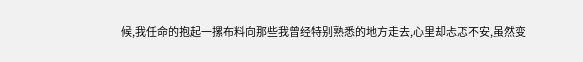候,我任命的抱起一摞布料向那些我曾经特别熟悉的地方走去,心里却忐忑不安,虽然变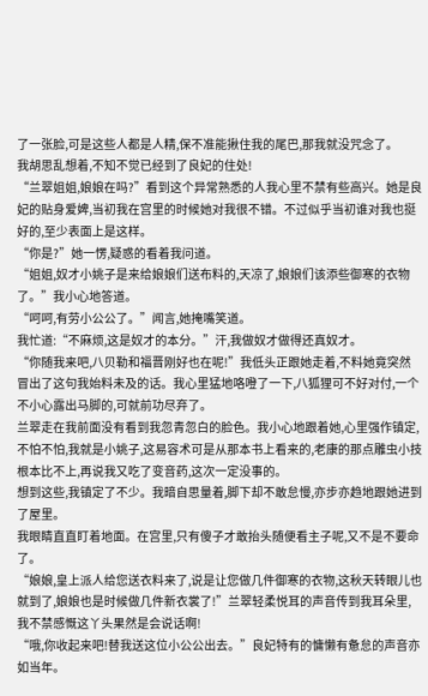了一张脸,可是这些人都是人精,保不准能揪住我的尾巴,那我就没咒念了。
我胡思乱想着,不知不觉已经到了良妃的住处!
“兰翠姐姐,娘娘在吗?”看到这个异常熟悉的人我心里不禁有些高兴。她是良妃的贴身爱婢,当初我在宫里的时候她对我很不错。不过似乎当初谁对我也挺好的,至少表面上是这样。
“你是?”她一愣,疑惑的看着我问道。
“姐姐,奴才小姚子是来给娘娘们送布料的,天凉了,娘娘们该添些御寒的衣物了。”我小心地答道。
“呵呵,有劳小公公了。”闻言,她掩嘴笑道。
我忙道:“不麻烦,这是奴才的本分。”汗,我做奴才做得还真奴才。
“你随我来吧,八贝勒和福晋刚好也在呢!”我低头正跟她走着,不料她竟突然冒出了这句我始料未及的话。我心里猛地咯噔了一下,八狐狸可不好对付,一个不小心露出马脚的,可就前功尽弃了。
兰翠走在我前面没有看到我忽青忽白的脸色。我小心地跟着她,心里强作镇定,不怕不怕,我就是小姚子,这易容术可是从那本书上看来的,老康的那点雕虫小技根本比不上,再说我又吃了变音药,这次一定没事的。
想到这些,我镇定了不少。我暗自思量着,脚下却不敢怠慢,亦步亦趋地跟她进到了屋里。
我眼睛直直盯着地面。在宫里,只有傻子才敢抬头随便看主子呢,又不是不要命了。
“娘娘,皇上派人给您送衣料来了,说是让您做几件御寒的衣物,这秋天转眼儿也就到了,娘娘也是时候做几件新衣裳了!”兰翠轻柔悦耳的声音传到我耳朵里,我不禁感慨这丫头果然是会说话啊!
“哦,你收起来吧!替我送这位小公公出去。”良妃特有的慵懒有惫怠的声音亦如当年。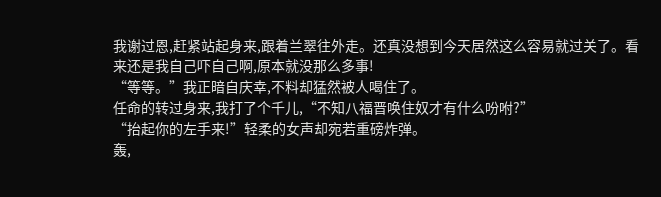我谢过恩,赶紧站起身来,跟着兰翠往外走。还真没想到今天居然这么容易就过关了。看来还是我自己吓自己啊,原本就没那么多事!
“等等。”我正暗自庆幸,不料却猛然被人喝住了。
任命的转过身来,我打了个千儿,“不知八福晋唤住奴才有什么吩咐?”
“抬起你的左手来!”轻柔的女声却宛若重磅炸弹。
轰,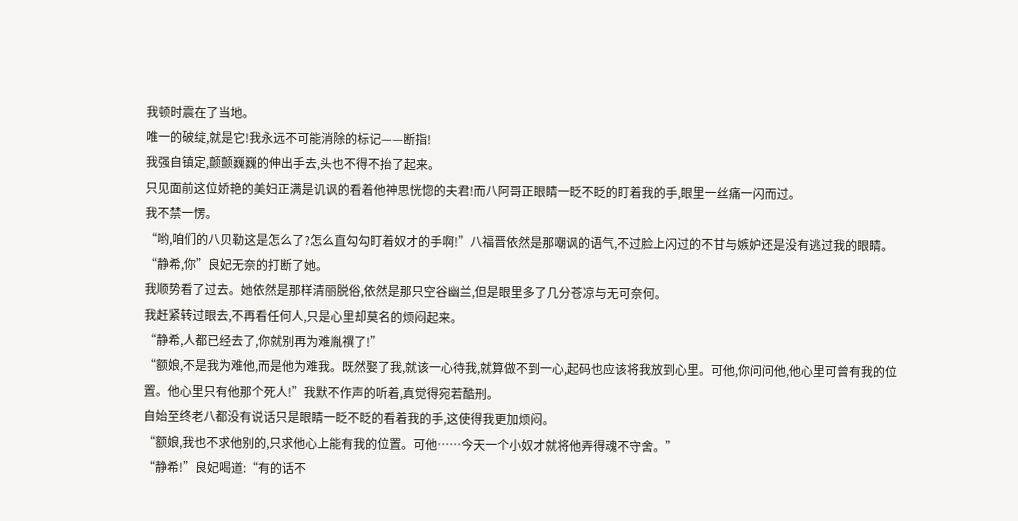我顿时震在了当地。
唯一的破绽,就是它!我永远不可能消除的标记——断指!
我强自镇定,颤颤巍巍的伸出手去,头也不得不抬了起来。
只见面前这位娇艳的美妇正满是讥讽的看着他神思恍惚的夫君!而八阿哥正眼睛一眨不眨的盯着我的手,眼里一丝痛一闪而过。
我不禁一愣。
“哟,咱们的八贝勒这是怎么了?怎么直勾勾盯着奴才的手啊!”八福晋依然是那嘲讽的语气,不过脸上闪过的不甘与嫉妒还是没有逃过我的眼睛。
“静希,你”良妃无奈的打断了她。
我顺势看了过去。她依然是那样清丽脱俗,依然是那只空谷幽兰,但是眼里多了几分苍凉与无可奈何。
我赶紧转过眼去,不再看任何人,只是心里却莫名的烦闷起来。
“静希,人都已经去了,你就别再为难胤禩了!”
“额娘,不是我为难他,而是他为难我。既然娶了我,就该一心待我,就算做不到一心,起码也应该将我放到心里。可他,你问问他,他心里可曾有我的位置。他心里只有他那个死人!”我默不作声的听着,真觉得宛若酷刑。
自始至终老八都没有说话只是眼睛一眨不眨的看着我的手,这使得我更加烦闷。
“额娘,我也不求他别的,只求他心上能有我的位置。可他……今天一个小奴才就将他弄得魂不守舍。”
“静希!”良妃喝道:“有的话不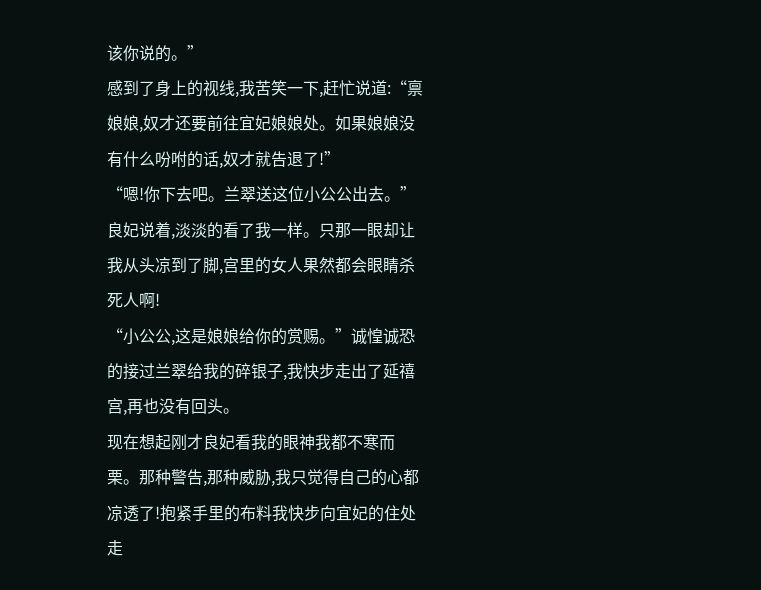该你说的。”
感到了身上的视线,我苦笑一下,赶忙说道:“禀娘娘,奴才还要前往宜妃娘娘处。如果娘娘没有什么吩咐的话,奴才就告退了!”
“嗯!你下去吧。兰翠送这位小公公出去。”良妃说着,淡淡的看了我一样。只那一眼却让我从头凉到了脚,宫里的女人果然都会眼睛杀死人啊!
“小公公,这是娘娘给你的赏赐。”诚惶诚恐的接过兰翠给我的碎银子,我快步走出了延禧宫,再也没有回头。
现在想起刚才良妃看我的眼神我都不寒而栗。那种警告,那种威胁,我只觉得自己的心都凉透了!抱紧手里的布料我快步向宜妃的住处走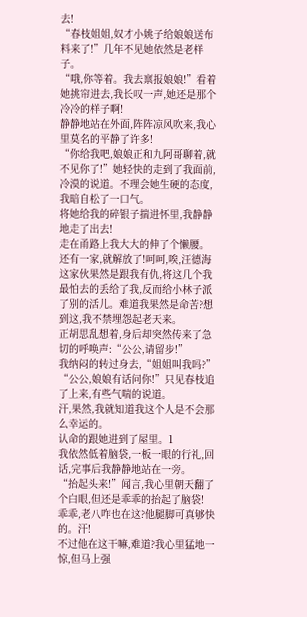去!
“春枝姐姐,奴才小姚子给娘娘送布料来了!”几年不见她依然是老样子。
“哦,你等着。我去禀报娘娘!”看着她挑帘进去,我长叹一声,她还是那个冷冷的样子啊!
静静地站在外面,阵阵凉风吹来,我心里莫名的平静了许多!
“你给我吧,娘娘正和九阿哥聊着,就不见你了!”她轻快的走到了我面前,冷漠的说道。不理会她生硬的态度,我暗自松了一口气。
将她给我的碎银子揣进怀里,我静静地走了出去!
走在甬路上我大大的伸了个懒腰。还有一家,就解放了!呵呵,唉,汪德海这家伙果然是跟我有仇,将这几个我最怕去的丢给了我,反而给小林子派了别的活儿。难道我果然是命苦?想到这,我不禁埋怨起老天来。
正胡思乱想着,身后却突然传来了急切的呼唤声:“公公,请留步!”
我纳闷的转过身去,“姐姐叫我吗?”
“公公,娘娘有话问你!”只见春枝追了上来,有些气喘的说道。
汗,果然,我就知道我这个人是不会那么幸运的。
认命的跟她进到了屋里。1
我依然低着脑袋,一板一眼的行礼,回话,完事后我静静地站在一旁。
“抬起头来!”闻言,我心里朝天翻了个白眼,但还是乖乖的抬起了脑袋!
乖乖,老八咋也在这?他腿脚可真够快的。汗!
不过他在这干嘛,难道?我心里猛地一惊,但马上强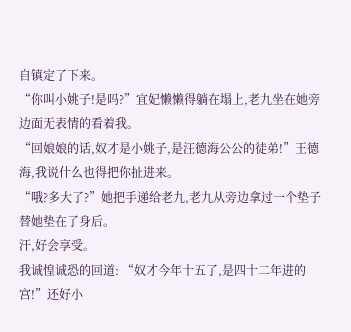自镇定了下来。
“你叫小姚子!是吗?”宜妃懒懒得躺在塌上,老九坐在她旁边面无表情的看着我。
“回娘娘的话,奴才是小姚子,是汪德海公公的徒弟!”王德海,我说什么也得把你扯进来。
“哦?多大了?”她把手递给老九,老九从旁边拿过一个垫子替她垫在了身后。
汗,好会享受。
我诚惶诚恐的回道: “奴才今年十五了,是四十二年进的宫!”还好小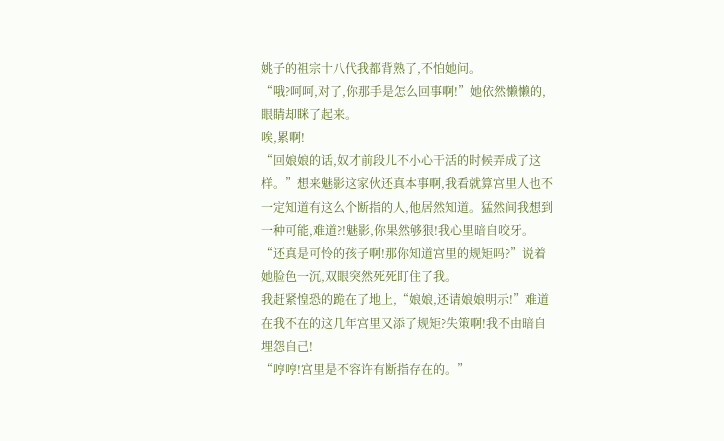姚子的祖宗十八代我都背熟了,不怕她问。
“哦?呵呵,对了,你那手是怎么回事啊!”她依然懒懒的,眼睛却眯了起来。
唉,累啊!
“回娘娘的话,奴才前段儿不小心干活的时候弄成了这样。”想来魅影这家伙还真本事啊,我看就算宫里人也不一定知道有这么个断指的人,他居然知道。猛然间我想到一种可能,难道?!魅影,你果然够狠!我心里暗自咬牙。
“还真是可怜的孩子啊!那你知道宫里的规矩吗?”说着她脸色一沉,双眼突然死死盯住了我。
我赶紧惶恐的跪在了地上,“娘娘,还请娘娘明示!”难道在我不在的这几年宫里又添了规矩?失策啊!我不由暗自埋怨自己!
“哼哼!宫里是不容许有断指存在的。”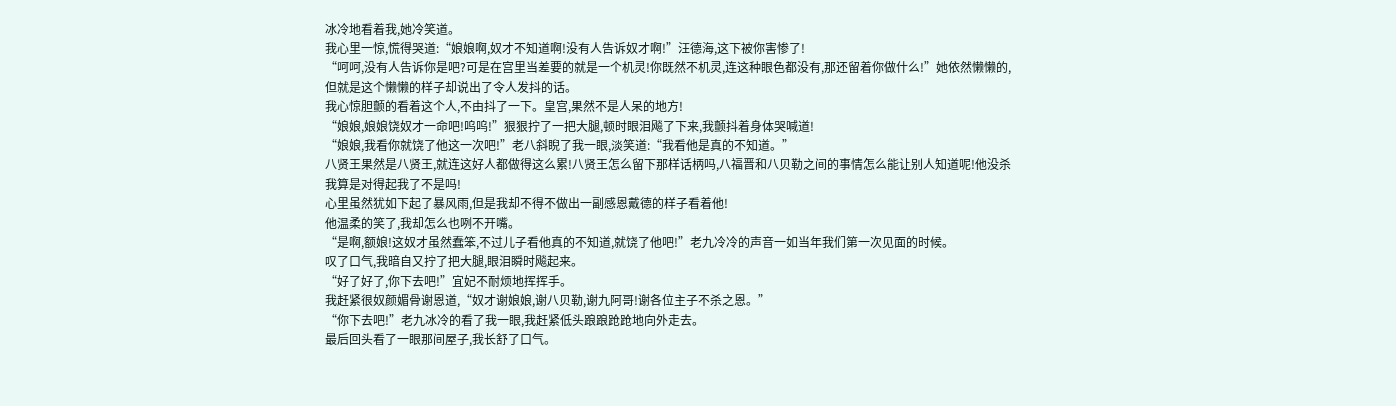冰冷地看着我,她冷笑道。
我心里一惊,慌得哭道:“娘娘啊,奴才不知道啊!没有人告诉奴才啊!”汪德海,这下被你害惨了!
“呵呵,没有人告诉你是吧?可是在宫里当差要的就是一个机灵!你既然不机灵,连这种眼色都没有,那还留着你做什么!”她依然懒懒的,但就是这个懒懒的样子却说出了令人发抖的话。
我心惊胆颤的看着这个人,不由抖了一下。皇宫,果然不是人呆的地方!
“娘娘,娘娘饶奴才一命吧!呜呜!”狠狠拧了一把大腿,顿时眼泪飚了下来,我颤抖着身体哭喊道!
“娘娘,我看你就饶了他这一次吧!”老八斜睨了我一眼,淡笑道:“我看他是真的不知道。”
八贤王果然是八贤王,就连这好人都做得这么累!八贤王怎么留下那样话柄吗,八福晋和八贝勒之间的事情怎么能让别人知道呢!他没杀我算是对得起我了不是吗!
心里虽然犹如下起了暴风雨,但是我却不得不做出一副感恩戴德的样子看着他!
他温柔的笑了,我却怎么也咧不开嘴。
“是啊,额娘!这奴才虽然蠢笨,不过儿子看他真的不知道,就饶了他吧!”老九冷冷的声音一如当年我们第一次见面的时候。
叹了口气,我暗自又拧了把大腿,眼泪瞬时飚起来。
“好了好了,你下去吧!”宜妃不耐烦地挥挥手。
我赶紧很奴颜媚骨谢恩道,“奴才谢娘娘,谢八贝勒,谢九阿哥!谢各位主子不杀之恩。”
“你下去吧!”老九冰冷的看了我一眼,我赶紧低头踉踉跄跄地向外走去。
最后回头看了一眼那间屋子,我长舒了口气。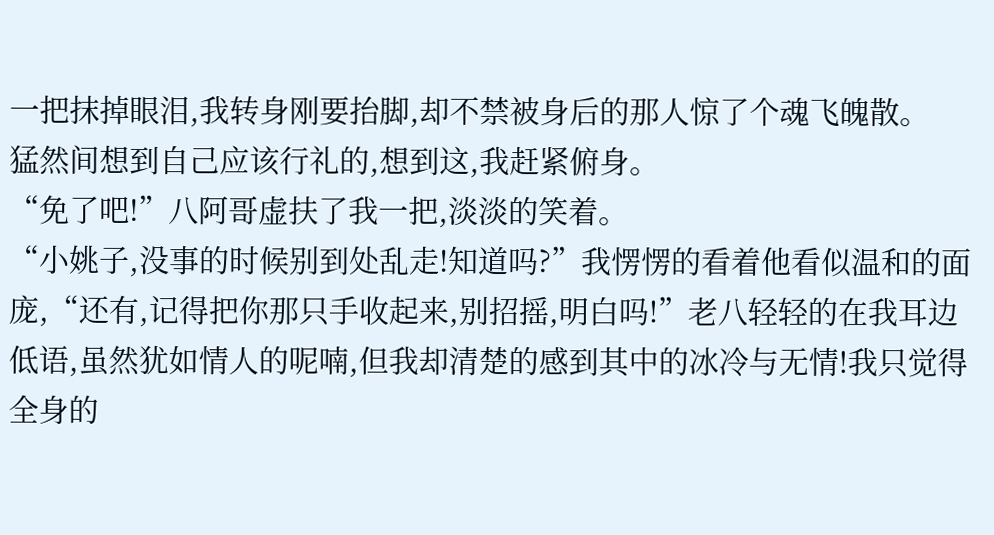一把抹掉眼泪,我转身刚要抬脚,却不禁被身后的那人惊了个魂飞魄散。
猛然间想到自己应该行礼的,想到这,我赶紧俯身。
“免了吧!”八阿哥虚扶了我一把,淡淡的笑着。
“小姚子,没事的时候别到处乱走!知道吗?”我愣愣的看着他看似温和的面庞,“还有,记得把你那只手收起来,别招摇,明白吗!”老八轻轻的在我耳边低语,虽然犹如情人的呢喃,但我却清楚的感到其中的冰冷与无情!我只觉得全身的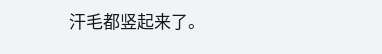汗毛都竖起来了。